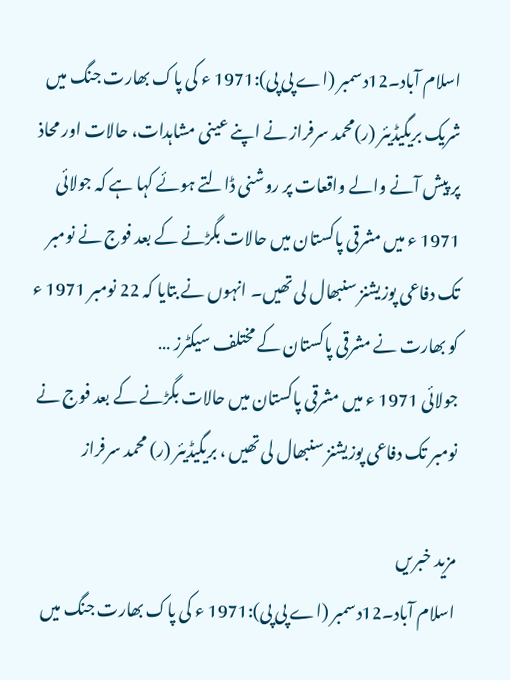اسلام آباد۔12دسمبر (اے پی پی):1971 ء کی پاک بھارت جنگ میں شریک بریگیڈیئر (ر)محمد سرفراز نے اپنے عینی مشاہدات، حالات اور محاذ پر پیش آنے والے واقعات پر روشنی ڈالتے ہوئے کہا ہے کہ جولائی 1971 ء میں مشرقی پاکستان میں حالات بگڑنے کے بعد فوج نے نومبر تک دفاعی پوزیشنز سنبھال لی تھیں۔ انہوں نے بتایا کہ 22 نومبر 1971 ء کو بھارت نے مشرقی پاکستان کے مختلف سیکٹرز …
جولائی 1971 ء میں مشرقی پاکستان میں حالات بگڑنے کے بعد فوج نے نومبر تک دفاعی پوزیشنز سنبھال لی تھیں ، بریگیڈیئر (ر) محمد سرفراز

مزید خبریں
اسلام آباد۔12دسمبر (اے پی پی):1971 ء کی پاک بھارت جنگ میں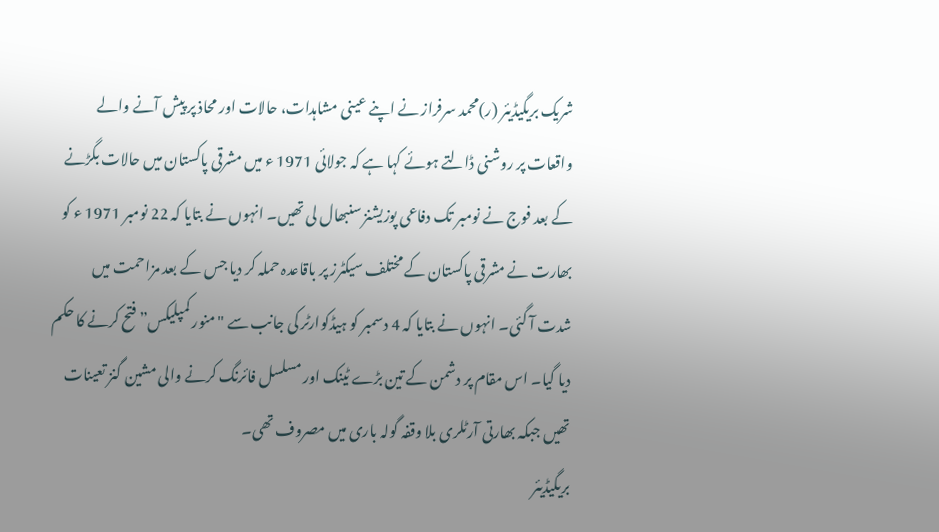شریک بریگیڈیئر (ر)محمد سرفراز نے اپنے عینی مشاہدات، حالات اور محاذ پر پیش آنے والے واقعات پر روشنی ڈالتے ہوئے کہا ہے کہ جولائی 1971 ء میں مشرقی پاکستان میں حالات بگڑنے کے بعد فوج نے نومبر تک دفاعی پوزیشنز سنبھال لی تھیں۔ انہوں نے بتایا کہ 22 نومبر 1971 ء کو بھارت نے مشرقی پاکستان کے مختلف سیکٹرز پر باقاعدہ حملہ کر دیا جس کے بعد مزاحمت میں شدت آ گئی۔ انہوں نے بتایا کہ 4 دسمبر کو ہیڈکوارٹر کی جانب سے "منور کمپلیکس” فتح کرنے کا حکم دیا گیا۔ اس مقام پر دشمن کے تین بڑے ٹینک اور مسلسل فائرنگ کرنے والی مشین گنز تعینات تھیں جبکہ بھارتی آرٹلری بلا وقفہ گولہ باری میں مصروف تھی۔
بریگیڈیئر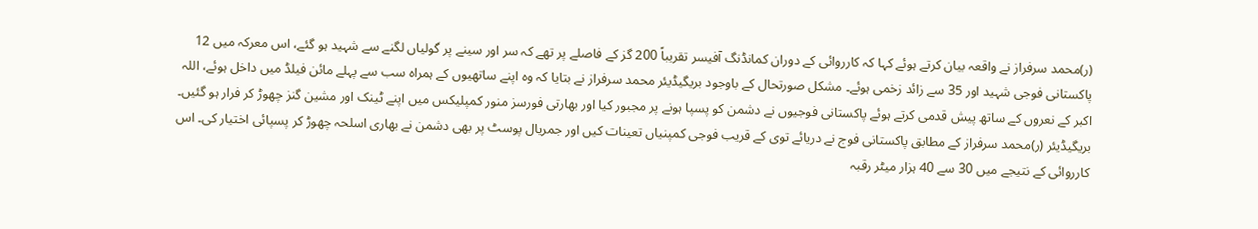(ر)محمد سرفراز نے واقعہ بیان کرتے ہوئے کہا کہ کارروائی کے دوران کمانڈنگ آفیسر تقریباً 200 گز کے فاصلے پر تھے کہ سر اور سینے پر گولیاں لگنے سے شہید ہو گئے، اس معرکہ میں 12 پاکستانی فوجی شہید اور 35 سے زائد زخمی ہوئے۔ مشکل صورتحال کے باوجود بریگیڈیئر محمد سرفراز نے بتایا کہ وہ اپنے ساتھیوں کے ہمراہ سب سے پہلے مائن فیلڈ میں داخل ہوئے، اللہ اکبر کے نعروں کے ساتھ پیش قدمی کرتے ہوئے پاکستانی فوجیوں نے دشمن کو پسپا ہونے پر مجبور کیا اور بھارتی فورسز منور کمپلیکس میں اپنے ٹینک اور مشین گنز چھوڑ کر فرار ہو گئیں۔
بریگیڈیئر (ر)محمد سرفراز کے مطابق پاکستانی فوج نے دریائے توی کے قریب فوجی کمپنیاں تعینات کیں اور جمریال پوسٹ پر بھی دشمن نے بھاری اسلحہ چھوڑ کر پسپائی اختیار کی۔ اس کارروائی کے نتیجے میں 30 سے 40 ہزار میٹر رقبہ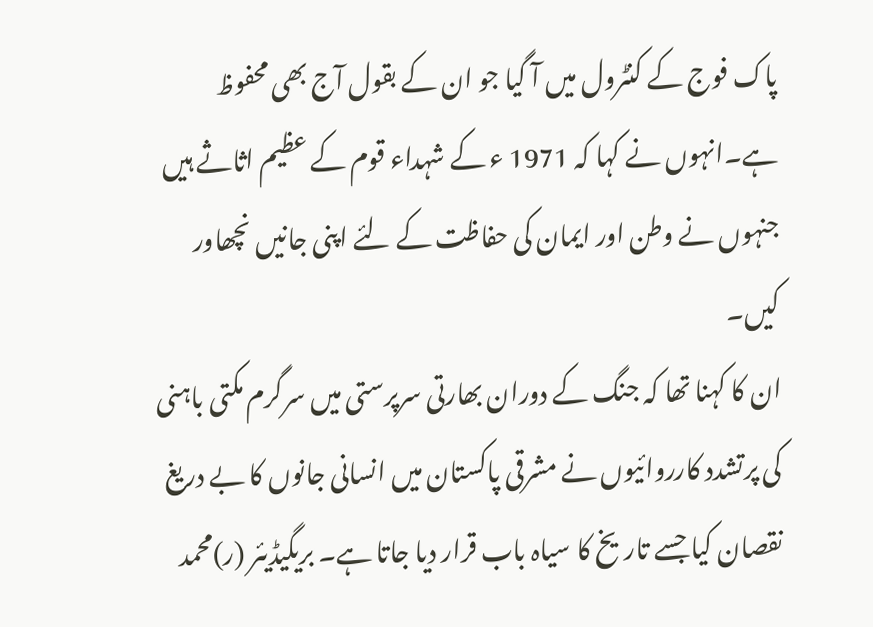پاک فوج کے کنٹرول میں آ گیا جو ان کے بقول آج بھی محفوظ ہے۔انہوں نے کہا کہ 1971 ء کے شہداء قوم کے عظیم اثاثے ہیں جنہوں نے وطن اور ایمان کی حفاظت کے لئے اپنی جانیں نچھاور کیں۔
ان کا کہنا تھا کہ جنگ کے دوران بھارتی سرپرستی میں سرگرم مکتی باہنی کی پرتشدد کارروائیوں نے مشرقی پاکستان میں انسانی جانوں کا بے دریغ نقصان کیا جسے تاریخ کا سیاہ باب قرار دیا جاتا ہے۔ بریگیڈیئر (ر)محمد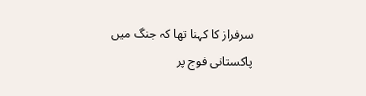سرفراز کا کہنا تھا کہ جنگ میں پاکستانی فوج پر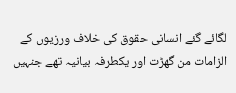لگائے گئے انسانی حقوق کی خلاف ورزیوں کے الزامات من گھڑت اور یکطرفہ بیانیہ تھے جنہیں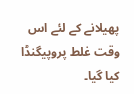پھیلانے کے لئے اس وقت غلط پروپیگنڈا کیا گیا۔